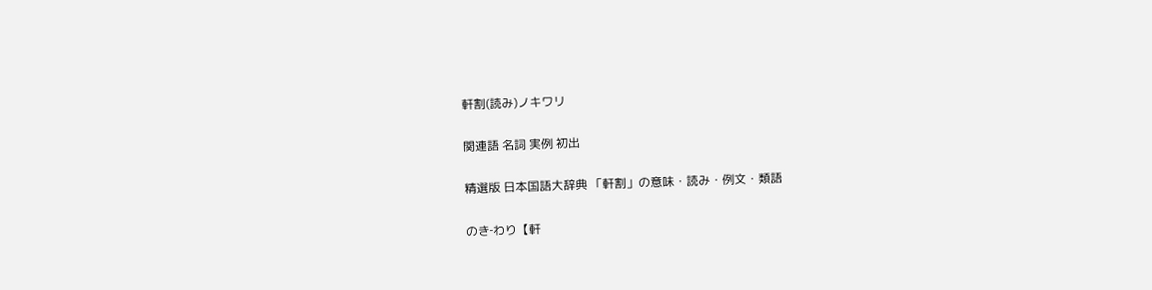軒割(読み)ノキワリ

関連語 名詞 実例 初出

精選版 日本国語大辞典 「軒割」の意味・読み・例文・類語

のき‐わり【軒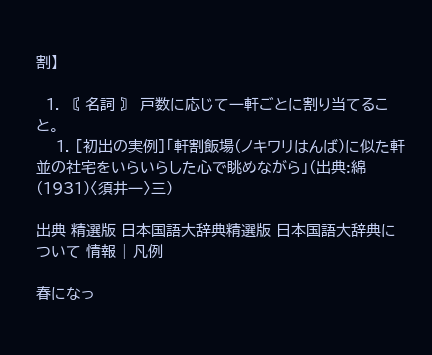割】

  1. 〘 名詞 〙 戸数に応じて一軒ごとに割り当てること。
    1. [初出の実例]「軒割飯場(ノキワリはんば)に似た軒並の社宅をいらいらした心で眺めながら」(出典:綿(1931)〈須井一〉三)

出典 精選版 日本国語大辞典精選版 日本国語大辞典について 情報 | 凡例

春になっ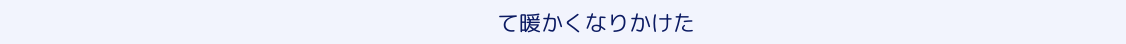て暖かくなりかけた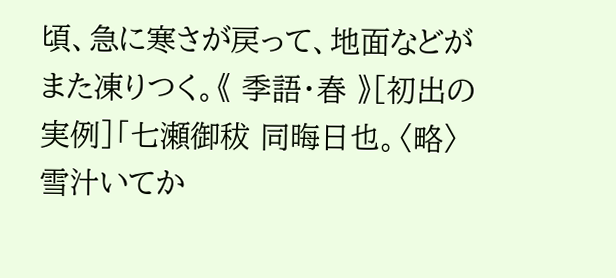頃、急に寒さが戻って、地面などがまた凍りつく。《 季語・春 》[初出の実例]「七瀬御秡 同晦日也。〈略〉雪汁いてか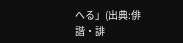へる」(出典:俳諧・誹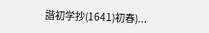諧初学抄(1641)初春)...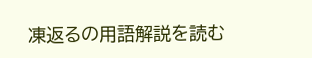凍返るの用語解説を読む